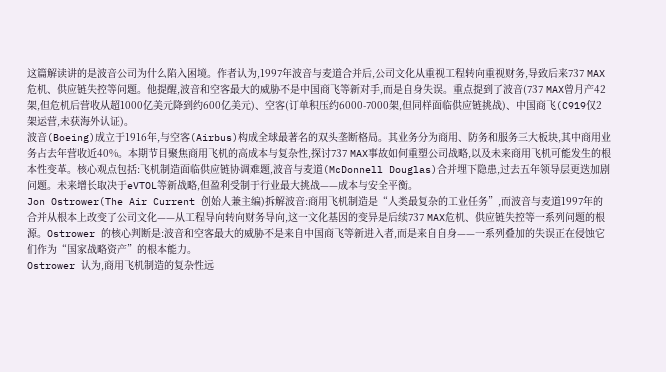这篇解读讲的是波音公司为什么陷入困境。作者认为,1997年波音与麦道合并后,公司文化从重视工程转向重视财务,导致后来737 MAX危机、供应链失控等问题。他提醒,波音和空客最大的威胁不是中国商飞等新对手,而是自身失误。重点提到了波音(737 MAX曾月产42架,但危机后营收从超1000亿美元降到约600亿美元)、空客(订单积压约6000-7000架,但同样面临供应链挑战)、中国商飞(C919仅2架运营,未获海外认证)。
波音(Boeing)成立于1916年,与空客(Airbus)构成全球最著名的双头垄断格局。其业务分为商用、防务和服务三大板块,其中商用业务占去年营收近40%。本期节目聚焦商用飞机的高成本与复杂性,探讨737 MAX事故如何重塑公司战略,以及未来商用飞机可能发生的根本性变革。核心观点包括:飞机制造面临供应链协调难题,波音与麦道(McDonnell Douglas)合并埋下隐患,过去五年领导层更迭加剧问题。未来增长取决于eVTOL等新战略,但盈利受制于行业最大挑战——成本与安全平衡。
Jon Ostrower(The Air Current 创始人兼主编)拆解波音:商用飞机制造是“人类最复杂的工业任务”,而波音与麦道1997年的合并从根本上改变了公司文化——从工程导向转向财务导向,这一文化基因的变异是后续737 MAX危机、供应链失控等一系列问题的根源。Ostrower 的核心判断是:波音和空客最大的威胁不是来自中国商飞等新进入者,而是来自自身——一系列叠加的失误正在侵蚀它们作为“国家战略资产”的根本能力。
Ostrower 认为,商用飞机制造的复杂性远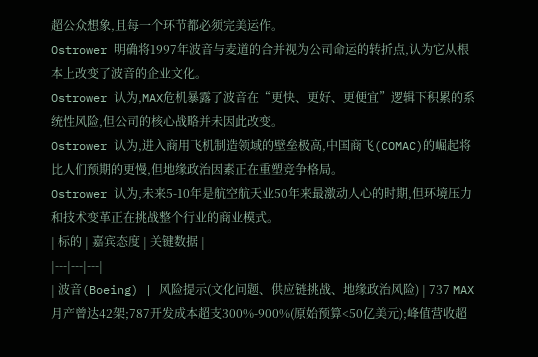超公众想象,且每一个环节都必须完美运作。
Ostrower 明确将1997年波音与麦道的合并视为公司命运的转折点,认为它从根本上改变了波音的企业文化。
Ostrower 认为,MAX危机暴露了波音在“更快、更好、更便宜”逻辑下积累的系统性风险,但公司的核心战略并未因此改变。
Ostrower 认为,进入商用飞机制造领域的壁垒极高,中国商飞(COMAC)的崛起将比人们预期的更慢,但地缘政治因素正在重塑竞争格局。
Ostrower 认为,未来5-10年是航空航天业50年来最激动人心的时期,但环境压力和技术变革正在挑战整个行业的商业模式。
| 标的 | 嘉宾态度 | 关键数据 |
|---|---|---|
| 波音(Boeing) | 风险提示(文化问题、供应链挑战、地缘政治风险) | 737 MAX月产曾达42架;787开发成本超支300%-900%(原始预算<50亿美元);峰值营收超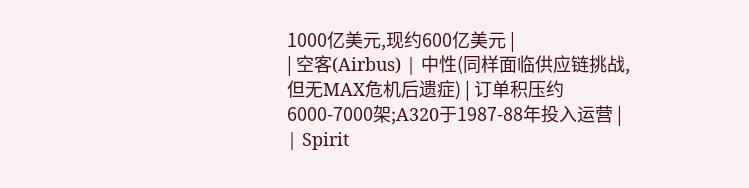1000亿美元,现约600亿美元 |
| 空客(Airbus) | 中性(同样面临供应链挑战,但无MAX危机后遗症) | 订单积压约6000-7000架;A320于1987-88年投入运营 |
| Spirit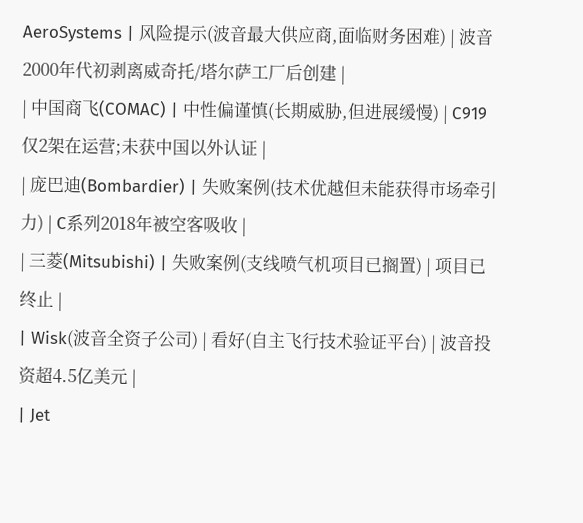AeroSystems | 风险提示(波音最大供应商,面临财务困难) | 波音2000年代初剥离威奇托/塔尔萨工厂后创建 |
| 中国商飞(COMAC) | 中性偏谨慎(长期威胁,但进展缓慢) | C919仅2架在运营;未获中国以外认证 |
| 庞巴迪(Bombardier) | 失败案例(技术优越但未能获得市场牵引力) | C系列2018年被空客吸收 |
| 三菱(Mitsubishi) | 失败案例(支线喷气机项目已搁置) | 项目已终止 |
| Wisk(波音全资子公司) | 看好(自主飞行技术验证平台) | 波音投资超4.5亿美元 |
| Jet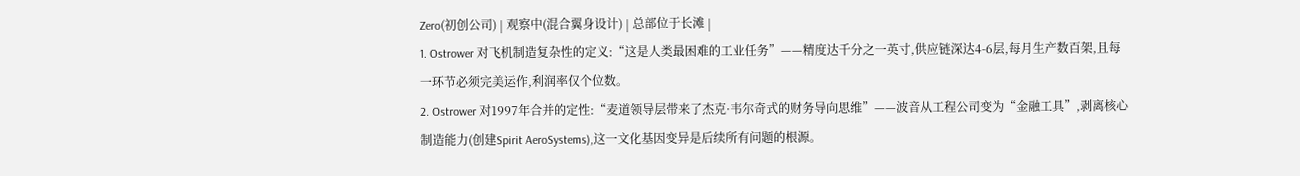Zero(初创公司) | 观察中(混合翼身设计) | 总部位于长滩 |
1. Ostrower 对飞机制造复杂性的定义:“这是人类最困难的工业任务”——精度达千分之一英寸,供应链深达4-6层,每月生产数百架,且每一环节必须完美运作,利润率仅个位数。
2. Ostrower 对1997年合并的定性:“麦道领导层带来了杰克·韦尔奇式的财务导向思维”——波音从工程公司变为“金融工具”,剥离核心制造能力(创建Spirit AeroSystems),这一文化基因变异是后续所有问题的根源。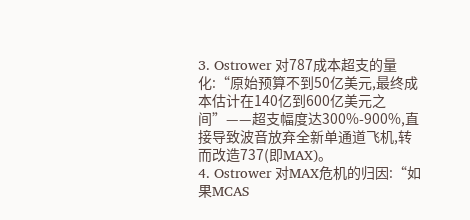3. Ostrower 对787成本超支的量化:“原始预算不到50亿美元,最终成本估计在140亿到600亿美元之间”——超支幅度达300%-900%,直接导致波音放弃全新单通道飞机,转而改造737(即MAX)。
4. Ostrower 对MAX危机的归因:“如果MCAS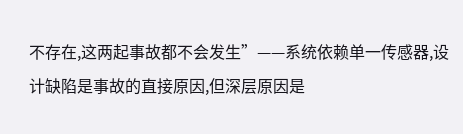不存在,这两起事故都不会发生”——系统依赖单一传感器,设计缺陷是事故的直接原因,但深层原因是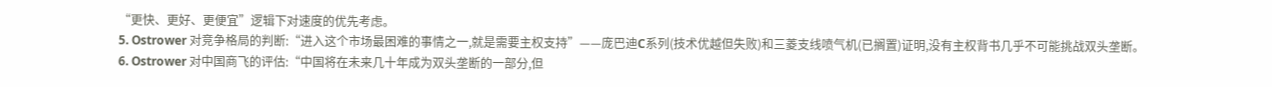“更快、更好、更便宜”逻辑下对速度的优先考虑。
5. Ostrower 对竞争格局的判断:“进入这个市场最困难的事情之一,就是需要主权支持”——庞巴迪C系列(技术优越但失败)和三菱支线喷气机(已搁置)证明,没有主权背书几乎不可能挑战双头垄断。
6. Ostrower 对中国商飞的评估:“中国将在未来几十年成为双头垄断的一部分,但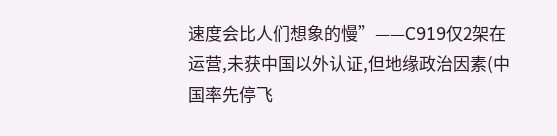速度会比人们想象的慢”——C919仅2架在运营,未获中国以外认证,但地缘政治因素(中国率先停飞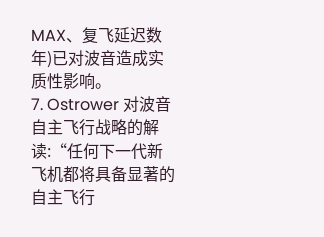MAX、复飞延迟数年)已对波音造成实质性影响。
7. Ostrower 对波音自主飞行战略的解读:“任何下一代新飞机都将具备显著的自主飞行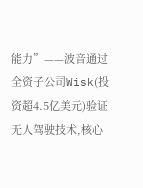能力”——波音通过全资子公司Wisk(投资超4.5亿美元)验证无人驾驶技术,核心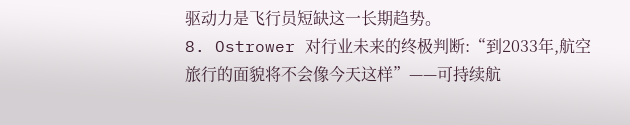驱动力是飞行员短缺这一长期趋势。
8. Ostrower 对行业未来的终极判断:“到2033年,航空旅行的面貌将不会像今天这样”——可持续航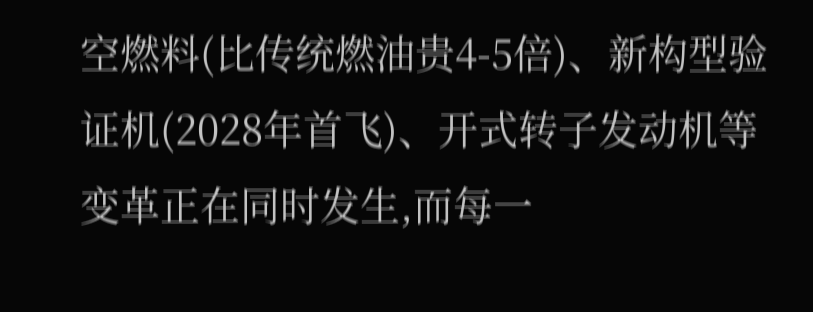空燃料(比传统燃油贵4-5倍)、新构型验证机(2028年首飞)、开式转子发动机等变革正在同时发生,而每一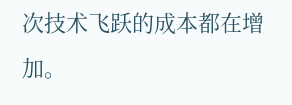次技术飞跃的成本都在增加。